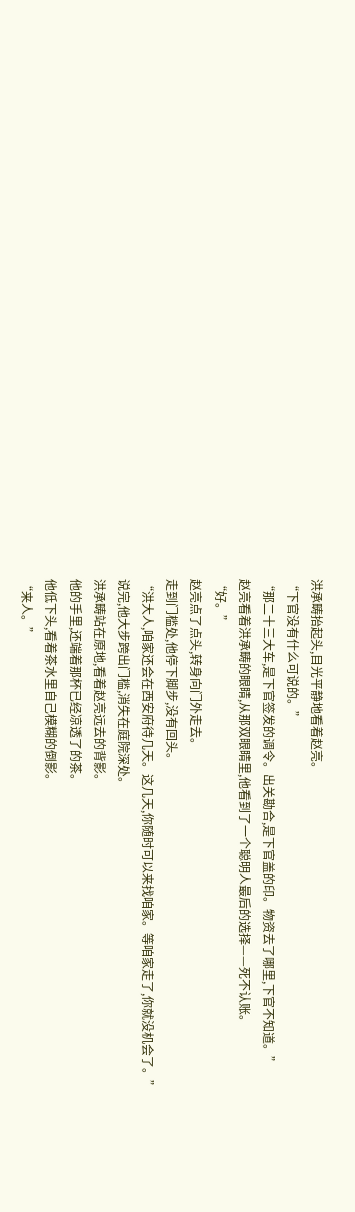洪承畴抬起头,目光平静地看着赵亮。
“下官没有什么可说的。”
“那二十三大车,是下官签发的调令。出关勘合,是下官盖的印。物资去了哪里,下官不知道。”
赵亮看着洪承畴的眼睛,从那双眼睛里,他看到了一个聪明人最后的选择——死不认账。
“好。”
赵亮点了点头,转身向门外走去。
走到门槛处,他停下脚步,没有回头。
“洪大人,咱家还会在西安府待几天。这几天,你随时可以来找咱家。等咱家走了,你就没机会了。”
说完,他大步跨出门槛,消失在庭院深处。
洪承畴站在原地,看着赵亮远去的背影。
他的手里,还端着那杯已经凉透了的茶。
他低下头,看着茶水里自己模糊的倒影。
“来人。”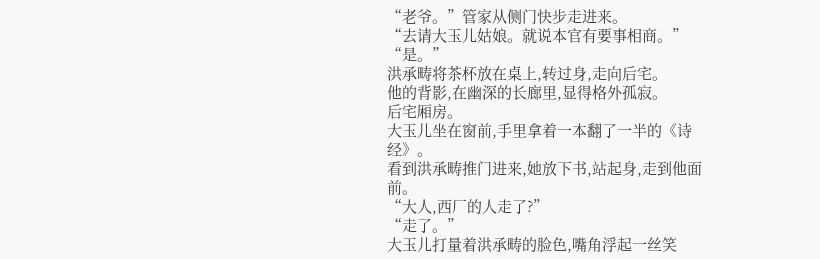“老爷。”管家从侧门快步走进来。
“去请大玉儿姑娘。就说本官有要事相商。”
“是。”
洪承畴将茶杯放在桌上,转过身,走向后宅。
他的背影,在幽深的长廊里,显得格外孤寂。
后宅厢房。
大玉儿坐在窗前,手里拿着一本翻了一半的《诗经》。
看到洪承畴推门进来,她放下书,站起身,走到他面前。
“大人,西厂的人走了?”
“走了。”
大玉儿打量着洪承畴的脸色,嘴角浮起一丝笑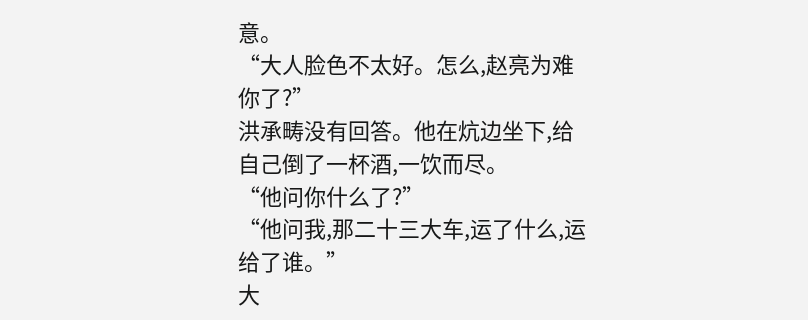意。
“大人脸色不太好。怎么,赵亮为难你了?”
洪承畴没有回答。他在炕边坐下,给自己倒了一杯酒,一饮而尽。
“他问你什么了?”
“他问我,那二十三大车,运了什么,运给了谁。”
大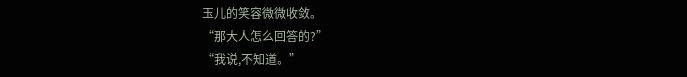玉儿的笑容微微收敛。
“那大人怎么回答的?”
“我说,不知道。”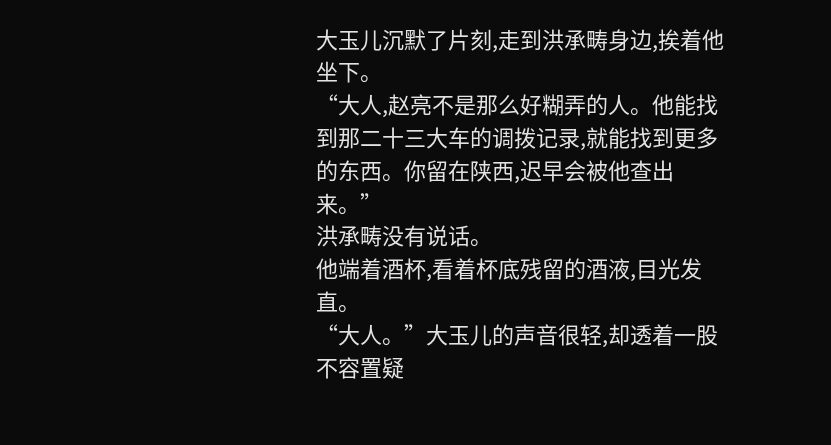大玉儿沉默了片刻,走到洪承畴身边,挨着他坐下。
“大人,赵亮不是那么好糊弄的人。他能找到那二十三大车的调拨记录,就能找到更多的东西。你留在陕西,迟早会被他查出来。”
洪承畴没有说话。
他端着酒杯,看着杯底残留的酒液,目光发直。
“大人。”大玉儿的声音很轻,却透着一股不容置疑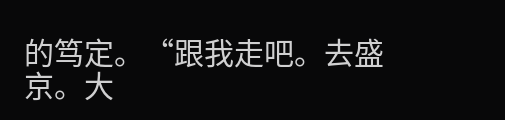的笃定。“跟我走吧。去盛京。大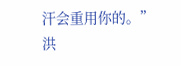汗会重用你的。”
洪